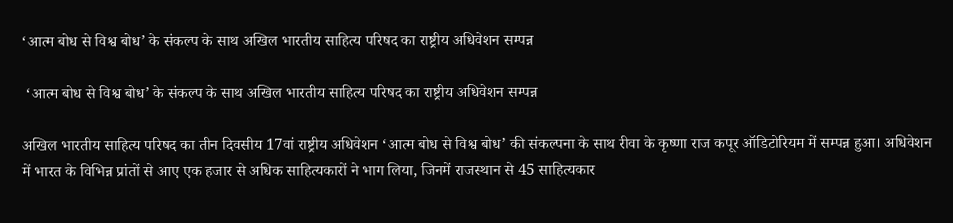‘आत्म बोध से विश्व बोध’ के संकल्प के साथ अखिल भारतीय साहित्य परिषद का राष्ट्रीय अधिवेशन सम्पन्न

 ‘आत्म बोध से विश्व बोध’ के संकल्प के साथ अखिल भारतीय साहित्य परिषद का राष्ट्रीय अधिवेशन सम्पन्न

अखिल भारतीय साहित्य परिषद का तीन दिवसीय 17वां राष्ट्रीय अधिवेशन ‘आत्म बोध से विश्व बोध’ की संकल्पना के साथ रीवा के कृष्णा राज कपूर ऑडिटोरियम में सम्पन्न हुआ। अधिवेशन में भारत के विभिन्न प्रांतों से आए एक हजार से अधिक साहित्यकारों ने भाग लिया, जिनमें राजस्थान से 45 साहित्यकार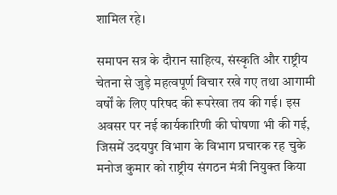शामिल रहे।

समापन सत्र के दौरान साहित्य, संस्कृति और राष्ट्रीय चेतना से जुड़े महत्वपूर्ण विचार रखे गए तथा आगामी वर्षों के लिए परिषद की रूपरेखा तय की गई। इस अवसर पर नई कार्यकारिणी की घोषणा भी की गई, जिसमें उदयपुर विभाग के विभाग प्रचारक रह चुके मनोज कुमार को राष्ट्रीय संगठन मंत्री नियुक्त किया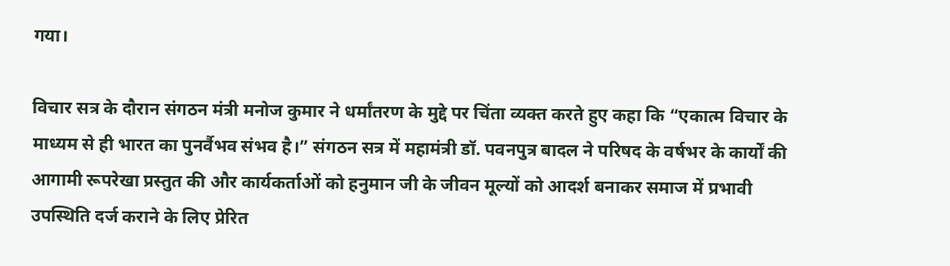गया।

विचार सत्र के दौरान संगठन मंत्री मनोज कुमार ने धर्मांतरण के मुद्दे पर चिंता व्यक्त करते हुए कहा कि “एकात्म विचार के माध्यम से ही भारत का पुनर्वैभव संभव है।” संगठन सत्र में महामंत्री डॉ. पवनपुत्र बादल ने परिषद के वर्षभर के कार्यों की आगामी रूपरेखा प्रस्तुत की और कार्यकर्ताओं को हनुमान जी के जीवन मूल्यों को आदर्श बनाकर समाज में प्रभावी उपस्थिति दर्ज कराने के लिए प्रेरित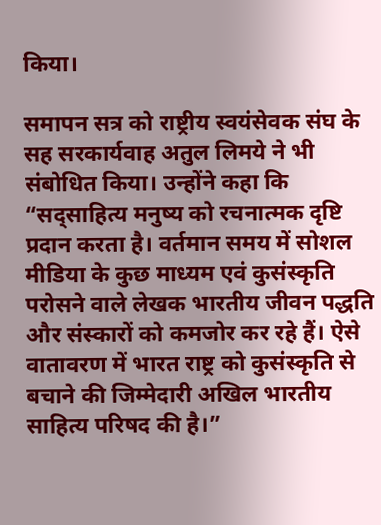किया।

समापन सत्र को राष्ट्रीय स्वयंसेवक संघ के सह सरकार्यवाह अतुल लिमये ने भी संबोधित किया। उन्होंने कहा कि “सद्‌साहित्य मनुष्य को रचनात्मक दृष्टि प्रदान करता है। वर्तमान समय में सोशल मीडिया के कुछ माध्यम एवं कुसंस्कृति परोसने वाले लेखक भारतीय जीवन पद्धति और संस्कारों को कमजोर कर रहे हैं। ऐसे वातावरण में भारत राष्ट्र को कुसंस्कृति से बचाने की जिम्मेदारी अखिल भारतीय साहित्य परिषद की है।”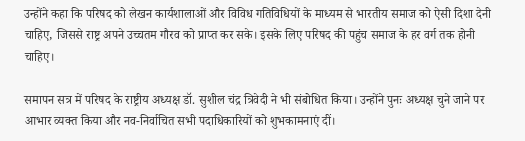उन्होंने कहा कि परिषद को लेखन कार्यशालाओं और विविध गतिविधियों के माध्यम से भारतीय समाज को ऐसी दिशा देनी चाहिए, जिससे राष्ट्र अपने उच्चतम गौरव को प्राप्त कर सके। इसके लिए परिषद की पहुंच समाज के हर वर्ग तक होनी चाहिए।

समापन सत्र में परिषद के राष्ट्रीय अध्यक्ष डॉ. सुशील चंद्र त्रिवेदी ने भी संबोधित किया। उन्होंने पुनः अध्यक्ष चुने जाने पर आभार व्यक्त किया और नव-निर्वाचित सभी पदाधिकारियों को शुभकामनाएं दीं।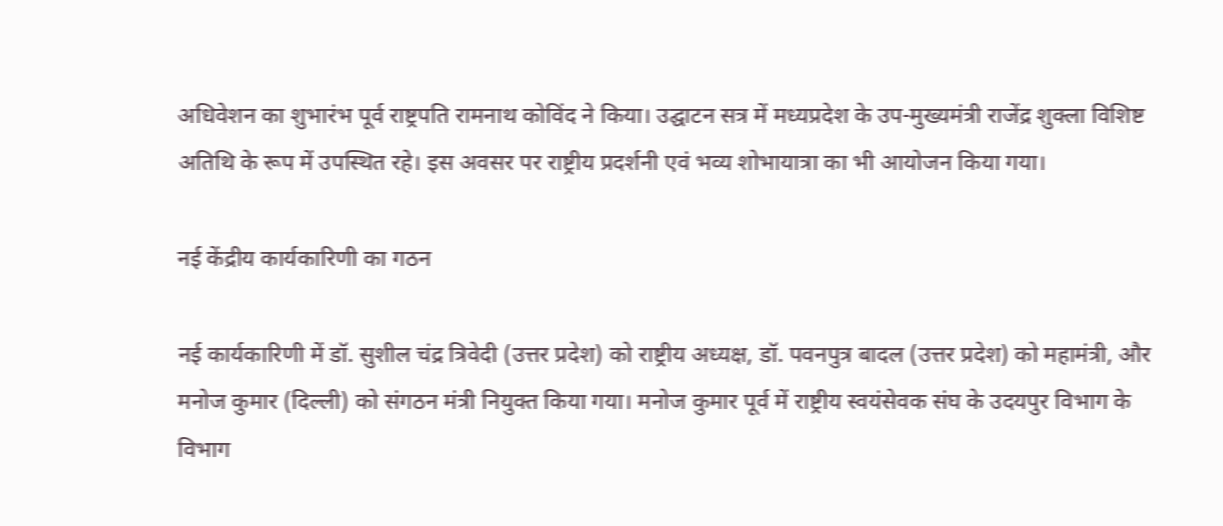अधिवेशन का शुभारंभ पूर्व राष्ट्रपति रामनाथ कोविंद ने किया। उद्घाटन सत्र में मध्यप्रदेश के उप-मुख्यमंत्री राजेंद्र शुक्ला विशिष्ट अतिथि के रूप में उपस्थित रहे। इस अवसर पर राष्ट्रीय प्रदर्शनी एवं भव्य शोभायात्रा का भी आयोजन किया गया।

नई केंद्रीय कार्यकारिणी का गठन

नई कार्यकारिणी में डॉ. सुशील चंद्र त्रिवेदी (उत्तर प्रदेश) को राष्ट्रीय अध्यक्ष, डॉ. पवनपुत्र बादल (उत्तर प्रदेश) को महामंत्री, और मनोज कुमार (दिल्ली) को संगठन मंत्री नियुक्त किया गया। मनोज कुमार पूर्व में राष्ट्रीय स्वयंसेवक संघ के उदयपुर विभाग के विभाग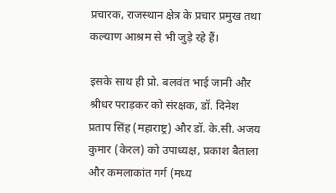प्रचारक, राजस्थान क्षेत्र के प्रचार प्रमुख तथा कल्याण आश्रम से भी जुड़े रहे हैं।

इसके साथ ही प्रो. बलवंत भाई जानी और श्रीधर पराड़कर को संरक्षक, डॉ. दिनेश प्रताप सिंह (महाराष्ट्र) और डॉ. के.सी. अजय कुमार (केरल) को उपाध्यक्ष, प्रकाश बैताला और कमलाकांत गर्ग (मध्य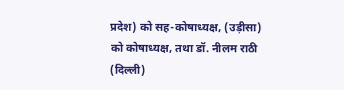प्रदेश) को सह-कोषाध्यक्ष, (उड़ीसा) को कोषाध्यक्ष, तथा डॉ. नीलम राठी (दिल्ली)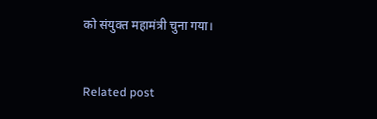को संयुक्त महामंत्री चुना गया।


Related post